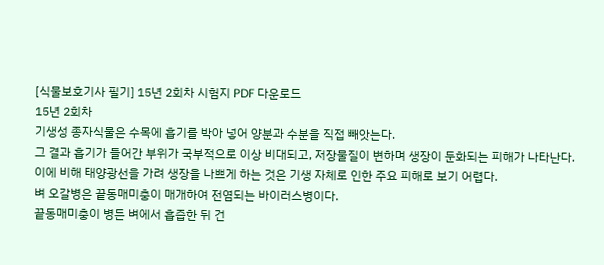[식물보호기사 필기] 15년 2회차 시험지 PDF 다운로드
15년 2회차
기생성 종자식물은 수목에 흡기를 박아 넣어 양분과 수분을 직접 빼앗는다.
그 결과 흡기가 들어간 부위가 국부적으로 이상 비대되고, 저장물질이 변하며 생장이 둔화되는 피해가 나타난다.
이에 비해 태양광선을 가려 생장을 나쁘게 하는 것은 기생 자체로 인한 주요 피해로 보기 어렵다.
벼 오갈병은 끝동매미충이 매개하여 전염되는 바이러스병이다.
끝동매미충이 병든 벼에서 흡즙한 뒤 건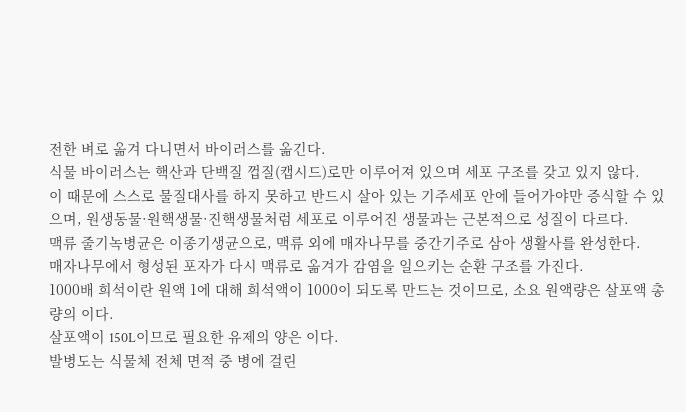전한 벼로 옮겨 다니면서 바이러스를 옮긴다.
식물 바이러스는 핵산과 단백질 껍질(캡시드)로만 이루어져 있으며 세포 구조를 갖고 있지 않다.
이 때문에 스스로 물질대사를 하지 못하고 반드시 살아 있는 기주세포 안에 들어가야만 증식할 수 있으며, 원생동물·원핵생물·진핵생물처럼 세포로 이루어진 생물과는 근본적으로 성질이 다르다.
맥류 줄기녹병균은 이종기생균으로, 맥류 외에 매자나무를 중간기주로 삼아 생활사를 완성한다.
매자나무에서 형성된 포자가 다시 맥류로 옮겨가 감염을 일으키는 순환 구조를 가진다.
1000배 희석이란 원액 1에 대해 희석액이 1000이 되도록 만드는 것이므로, 소요 원액량은 살포액 총량의 이다.
살포액이 150L이므로 필요한 유제의 양은 이다.
발병도는 식물체 전체 면적 중 병에 걸린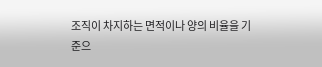조직이 차지하는 면적이나 양의 비율을 기준으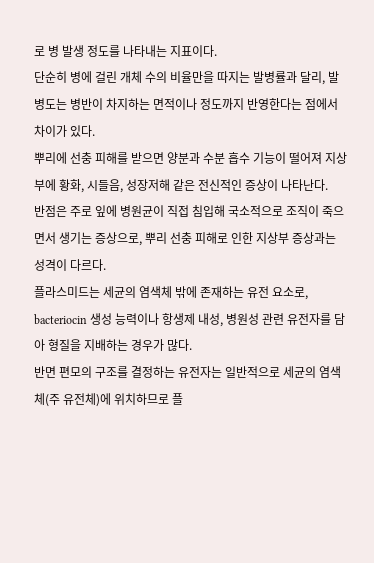로 병 발생 정도를 나타내는 지표이다.
단순히 병에 걸린 개체 수의 비율만을 따지는 발병률과 달리, 발병도는 병반이 차지하는 면적이나 정도까지 반영한다는 점에서 차이가 있다.
뿌리에 선충 피해를 받으면 양분과 수분 흡수 기능이 떨어져 지상부에 황화, 시들음, 성장저해 같은 전신적인 증상이 나타난다.
반점은 주로 잎에 병원균이 직접 침입해 국소적으로 조직이 죽으면서 생기는 증상으로, 뿌리 선충 피해로 인한 지상부 증상과는 성격이 다르다.
플라스미드는 세균의 염색체 밖에 존재하는 유전 요소로, bacteriocin 생성 능력이나 항생제 내성, 병원성 관련 유전자를 담아 형질을 지배하는 경우가 많다.
반면 편모의 구조를 결정하는 유전자는 일반적으로 세균의 염색체(주 유전체)에 위치하므로 플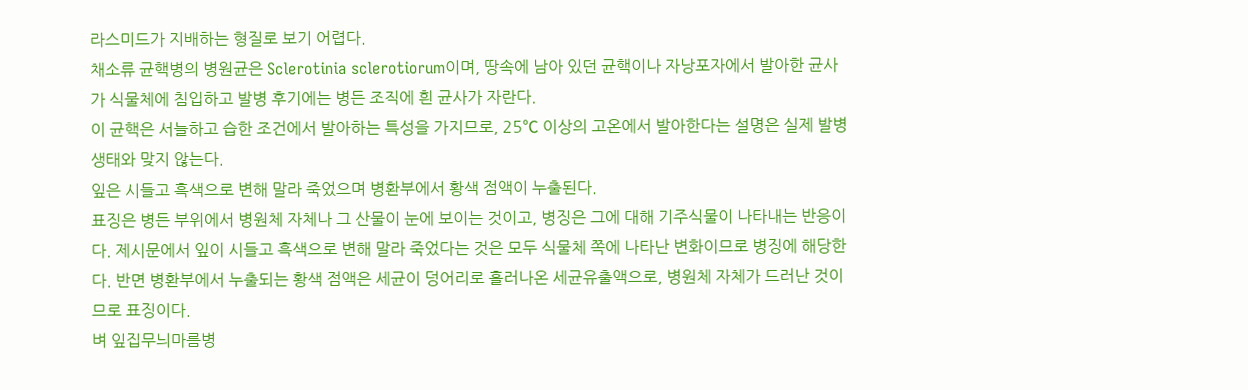라스미드가 지배하는 형질로 보기 어렵다.
채소류 균핵병의 병원균은 Sclerotinia sclerotiorum이며, 땅속에 남아 있던 균핵이나 자낭포자에서 발아한 균사가 식물체에 침입하고 발병 후기에는 병든 조직에 흰 균사가 자란다.
이 균핵은 서늘하고 습한 조건에서 발아하는 특성을 가지므로, 25℃ 이상의 고온에서 발아한다는 설명은 실제 발병 생태와 맞지 않는다.
잎은 시들고 흑색으로 변해 말라 죽었으며 병환부에서 황색 점액이 누출된다.
표징은 병든 부위에서 병원체 자체나 그 산물이 눈에 보이는 것이고, 병징은 그에 대해 기주식물이 나타내는 반응이다. 제시문에서 잎이 시들고 흑색으로 변해 말라 죽었다는 것은 모두 식물체 쪽에 나타난 변화이므로 병징에 해당한다. 반면 병환부에서 누출되는 황색 점액은 세균이 덩어리로 흘러나온 세균유출액으로, 병원체 자체가 드러난 것이므로 표징이다.
벼 잎집무늬마름병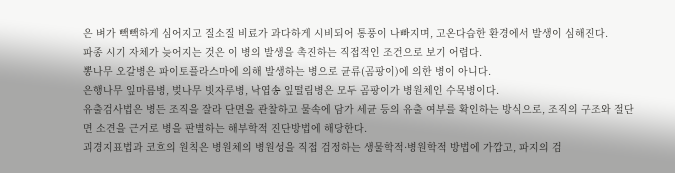은 벼가 빽빽하게 심어지고 질소질 비료가 과다하게 시비되어 통풍이 나빠지며, 고온다습한 환경에서 발생이 심해진다.
파종 시기 자체가 늦어지는 것은 이 병의 발생을 촉진하는 직접적인 조건으로 보기 어렵다.
뽕나무 오갈병은 파이토플라스마에 의해 발생하는 병으로 균류(곰팡이)에 의한 병이 아니다.
은행나무 잎마름병, 벚나무 빗자루병, 낙엽송 잎떨림병은 모두 곰팡이가 병원체인 수목병이다.
유출검사법은 병든 조직을 잘라 단면을 관찰하고 물속에 담가 세균 등의 유출 여부를 확인하는 방식으로, 조직의 구조와 절단면 소견을 근거로 병을 판별하는 해부학적 진단방법에 해당한다.
괴경지표법과 코흐의 원칙은 병원체의 병원성을 직접 검정하는 생물학적·병원학적 방법에 가깝고, 파지의 검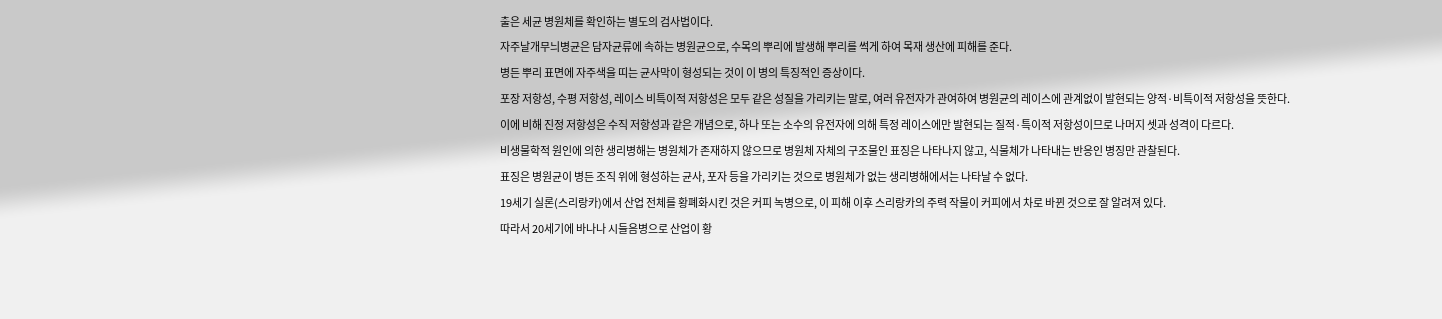출은 세균 병원체를 확인하는 별도의 검사법이다.
자주날개무늬병균은 담자균류에 속하는 병원균으로, 수목의 뿌리에 발생해 뿌리를 썩게 하여 목재 생산에 피해를 준다.
병든 뿌리 표면에 자주색을 띠는 균사막이 형성되는 것이 이 병의 특징적인 증상이다.
포장 저항성, 수평 저항성, 레이스 비특이적 저항성은 모두 같은 성질을 가리키는 말로, 여러 유전자가 관여하여 병원균의 레이스에 관계없이 발현되는 양적·비특이적 저항성을 뜻한다.
이에 비해 진정 저항성은 수직 저항성과 같은 개념으로, 하나 또는 소수의 유전자에 의해 특정 레이스에만 발현되는 질적·특이적 저항성이므로 나머지 셋과 성격이 다르다.
비생물학적 원인에 의한 생리병해는 병원체가 존재하지 않으므로 병원체 자체의 구조물인 표징은 나타나지 않고, 식물체가 나타내는 반응인 병징만 관찰된다.
표징은 병원균이 병든 조직 위에 형성하는 균사, 포자 등을 가리키는 것으로 병원체가 없는 생리병해에서는 나타날 수 없다.
19세기 실론(스리랑카)에서 산업 전체를 황폐화시킨 것은 커피 녹병으로, 이 피해 이후 스리랑카의 주력 작물이 커피에서 차로 바뀐 것으로 잘 알려져 있다.
따라서 20세기에 바나나 시들음병으로 산업이 황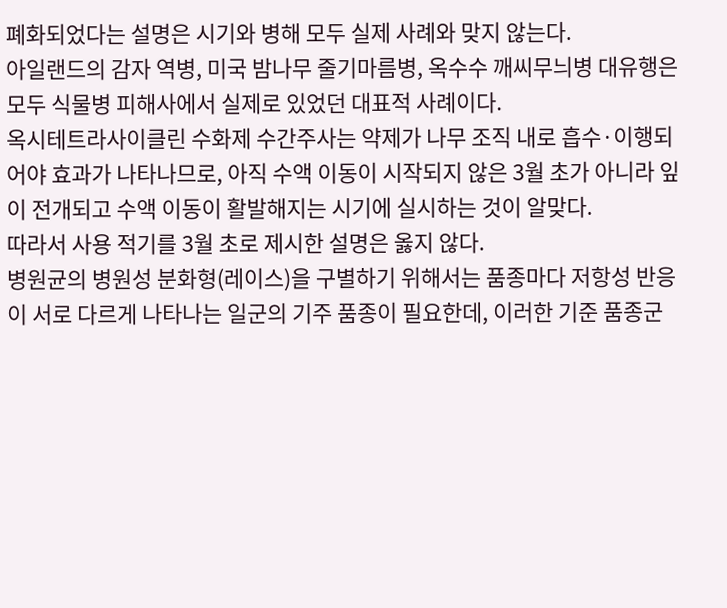폐화되었다는 설명은 시기와 병해 모두 실제 사례와 맞지 않는다.
아일랜드의 감자 역병, 미국 밤나무 줄기마름병, 옥수수 깨씨무늬병 대유행은 모두 식물병 피해사에서 실제로 있었던 대표적 사례이다.
옥시테트라사이클린 수화제 수간주사는 약제가 나무 조직 내로 흡수·이행되어야 효과가 나타나므로, 아직 수액 이동이 시작되지 않은 3월 초가 아니라 잎이 전개되고 수액 이동이 활발해지는 시기에 실시하는 것이 알맞다.
따라서 사용 적기를 3월 초로 제시한 설명은 옳지 않다.
병원균의 병원성 분화형(레이스)을 구별하기 위해서는 품종마다 저항성 반응이 서로 다르게 나타나는 일군의 기주 품종이 필요한데, 이러한 기준 품종군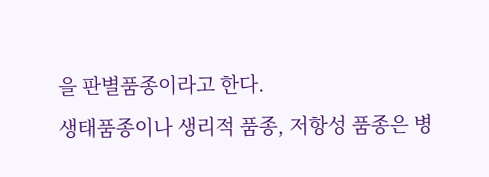을 판별품종이라고 한다.
생태품종이나 생리적 품종, 저항성 품종은 병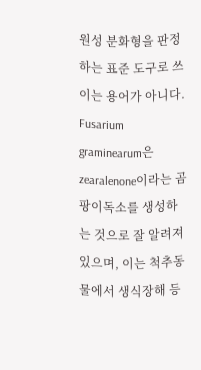원성 분화형을 판정하는 표준 도구로 쓰이는 용어가 아니다.
Fusarium graminearum은 zearalenone이라는 곰팡이독소를 생성하는 것으로 잘 알려져 있으며, 이는 척추동물에서 생식장해 등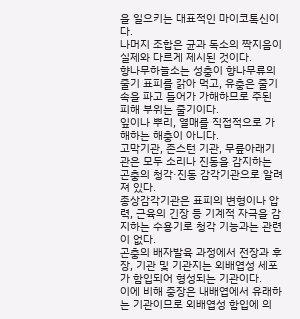을 일으키는 대표적인 마이코톡신이다.
나머지 조합은 균과 독소의 짝지음이 실제와 다르게 제시된 것이다.
향나무하늘소는 성충이 향나무류의 줄기 표피를 갉아 먹고, 유충은 줄기 속을 파고 들어가 가해하므로 주된 피해 부위는 줄기이다.
잎이나 뿌리, 열매를 직접적으로 가해하는 해충이 아니다.
고막기관, 존스턴 기관, 무릎아래기관은 모두 소리나 진동을 감지하는 곤충의 청각·진동 감각기관으로 알려져 있다.
종상감각기관은 표피의 변형이나 압력, 근육의 긴장 등 기계적 자극을 감지하는 수용기로 청각 기능과는 관련이 없다.
곤충의 배자발육 과정에서 전장과 후장, 기관 및 기관지는 외배엽성 세포가 함입되어 형성되는 기관이다.
이에 비해 중장은 내배엽에서 유래하는 기관이므로 외배엽성 함입에 의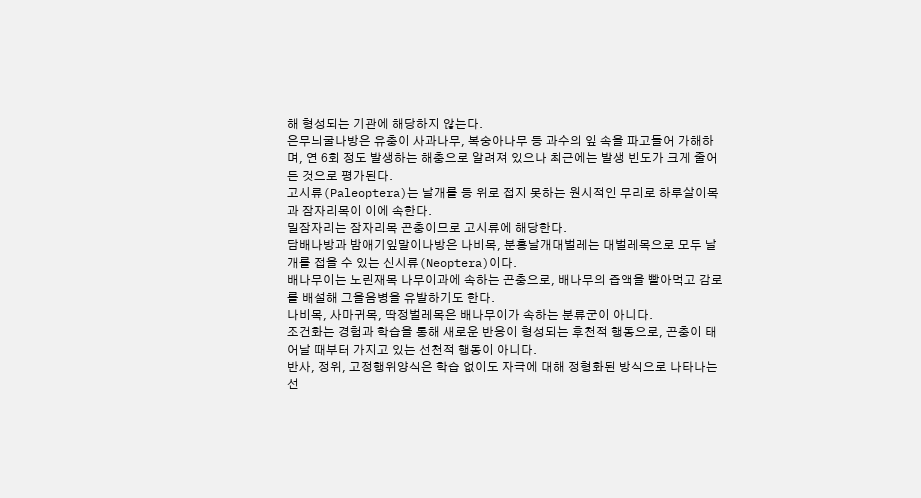해 형성되는 기관에 해당하지 않는다.
은무늬굴나방은 유충이 사과나무, 복숭아나무 등 과수의 잎 속을 파고들어 가해하며, 연 6회 정도 발생하는 해충으로 알려져 있으나 최근에는 발생 빈도가 크게 줄어든 것으로 평가된다.
고시류(Paleoptera)는 날개를 등 위로 접지 못하는 원시적인 무리로 하루살이목과 잠자리목이 이에 속한다.
밀잠자리는 잠자리목 곤충이므로 고시류에 해당한다.
담배나방과 밤애기잎말이나방은 나비목, 분홍날개대벌레는 대벌레목으로 모두 날개를 접을 수 있는 신시류(Neoptera)이다.
배나무이는 노린재목 나무이과에 속하는 곤충으로, 배나무의 즙액을 빨아먹고 감로를 배설해 그을음병을 유발하기도 한다.
나비목, 사마귀목, 딱정벌레목은 배나무이가 속하는 분류군이 아니다.
조건화는 경험과 학습을 통해 새로운 반응이 형성되는 후천적 행동으로, 곤충이 태어날 때부터 가지고 있는 선천적 행동이 아니다.
반사, 정위, 고정행위양식은 학습 없이도 자극에 대해 정형화된 방식으로 나타나는 선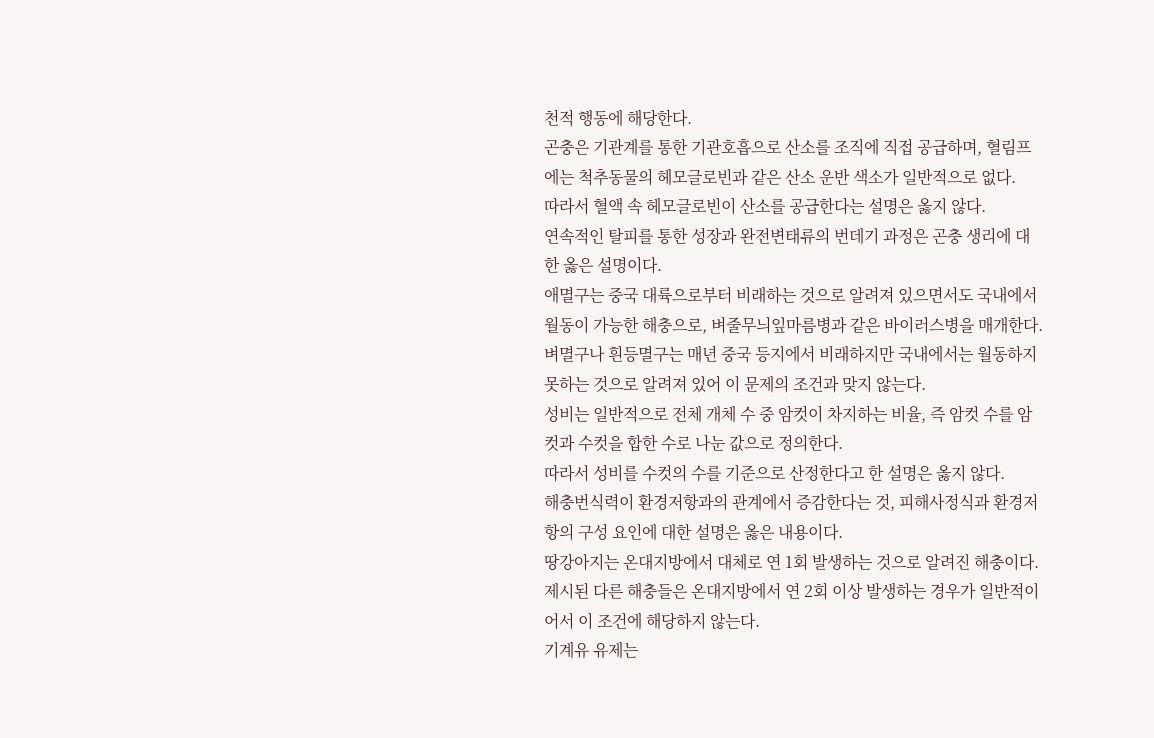천적 행동에 해당한다.
곤충은 기관계를 통한 기관호흡으로 산소를 조직에 직접 공급하며, 혈림프에는 척추동물의 헤모글로빈과 같은 산소 운반 색소가 일반적으로 없다.
따라서 혈액 속 헤모글로빈이 산소를 공급한다는 설명은 옳지 않다.
연속적인 탈피를 통한 성장과 완전변태류의 번데기 과정은 곤충 생리에 대한 옳은 설명이다.
애멸구는 중국 대륙으로부터 비래하는 것으로 알려져 있으면서도 국내에서 월동이 가능한 해충으로, 벼줄무늬잎마름병과 같은 바이러스병을 매개한다.
벼멸구나 흰등멸구는 매년 중국 등지에서 비래하지만 국내에서는 월동하지 못하는 것으로 알려져 있어 이 문제의 조건과 맞지 않는다.
성비는 일반적으로 전체 개체 수 중 암컷이 차지하는 비율, 즉 암컷 수를 암컷과 수컷을 합한 수로 나눈 값으로 정의한다.
따라서 성비를 수컷의 수를 기준으로 산정한다고 한 설명은 옳지 않다.
해충번식력이 환경저항과의 관계에서 증감한다는 것, 피해사정식과 환경저항의 구성 요인에 대한 설명은 옳은 내용이다.
땅강아지는 온대지방에서 대체로 연 1회 발생하는 것으로 알려진 해충이다.
제시된 다른 해충들은 온대지방에서 연 2회 이상 발생하는 경우가 일반적이어서 이 조건에 해당하지 않는다.
기계유 유제는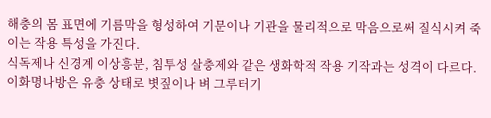해충의 몸 표면에 기름막을 형성하여 기문이나 기관을 물리적으로 막음으로써 질식시켜 죽이는 작용 특성을 가진다.
식독제나 신경계 이상흥분, 침투성 살충제와 같은 생화학적 작용 기작과는 성격이 다르다.
이화명나방은 유충 상태로 볏짚이나 벼 그루터기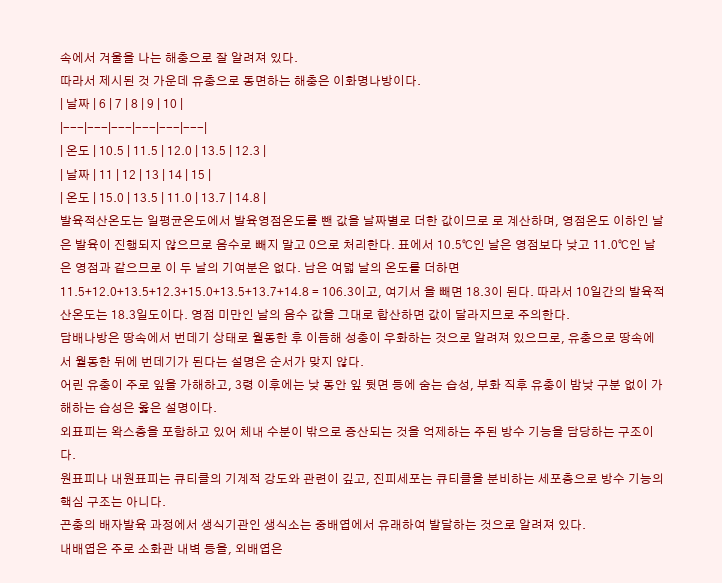속에서 겨울을 나는 해충으로 잘 알려져 있다.
따라서 제시된 것 가운데 유충으로 동면하는 해충은 이화명나방이다.
| 날짜 | 6 | 7 | 8 | 9 | 10 |
|---|---|---|---|---|---|
| 온도 | 10.5 | 11.5 | 12.0 | 13.5 | 12.3 |
| 날짜 | 11 | 12 | 13 | 14 | 15 |
| 온도 | 15.0 | 13.5 | 11.0 | 13.7 | 14.8 |
발육적산온도는 일평균온도에서 발육영점온도를 뺀 값을 날짜별로 더한 값이므로 로 계산하며, 영점온도 이하인 날은 발육이 진행되지 않으므로 음수로 빼지 말고 0으로 처리한다. 표에서 10.5℃인 날은 영점보다 낮고 11.0℃인 날은 영점과 같으므로 이 두 날의 기여분은 없다. 남은 여덟 날의 온도를 더하면 11.5+12.0+13.5+12.3+15.0+13.5+13.7+14.8 = 106.3이고, 여기서 을 빼면 18.3이 된다. 따라서 10일간의 발육적산온도는 18.3일도이다. 영점 미만인 날의 음수 값을 그대로 합산하면 값이 달라지므로 주의한다.
담배나방은 땅속에서 번데기 상태로 월동한 후 이듬해 성충이 우화하는 것으로 알려져 있으므로, 유충으로 땅속에서 월동한 뒤에 번데기가 된다는 설명은 순서가 맞지 않다.
어린 유충이 주로 잎을 가해하고, 3령 이후에는 낮 동안 잎 뒷면 등에 숨는 습성, 부화 직후 유충이 밤낮 구분 없이 가해하는 습성은 옳은 설명이다.
외표피는 왁스층을 포함하고 있어 체내 수분이 밖으로 증산되는 것을 억제하는 주된 방수 기능을 담당하는 구조이다.
원표피나 내원표피는 큐티클의 기계적 강도와 관련이 깊고, 진피세포는 큐티클을 분비하는 세포층으로 방수 기능의 핵심 구조는 아니다.
곤충의 배자발육 과정에서 생식기관인 생식소는 중배엽에서 유래하여 발달하는 것으로 알려져 있다.
내배엽은 주로 소화관 내벽 등을, 외배엽은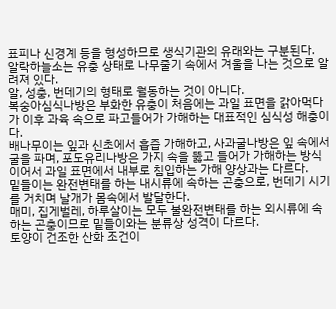표피나 신경계 등을 형성하므로 생식기관의 유래와는 구분된다.
알락하늘소는 유충 상태로 나무줄기 속에서 겨울을 나는 것으로 알려져 있다.
알, 성충, 번데기의 형태로 월동하는 것이 아니다.
복숭아심식나방은 부화한 유충이 처음에는 과일 표면을 갉아먹다가 이후 과육 속으로 파고들어가 가해하는 대표적인 심식성 해충이다.
배나무이는 잎과 신초에서 흡즙 가해하고, 사과굴나방은 잎 속에서 굴을 파며, 포도유리나방은 가지 속을 뚫고 들어가 가해하는 방식이어서 과일 표면에서 내부로 침입하는 가해 양상과는 다르다.
밑들이는 완전변태를 하는 내시류에 속하는 곤충으로, 번데기 시기를 거치며 날개가 몸속에서 발달한다.
매미, 집게벌레, 하루살이는 모두 불완전변태를 하는 외시류에 속하는 곤충이므로 밑들이와는 분류상 성격이 다르다.
토양이 건조한 산화 조건이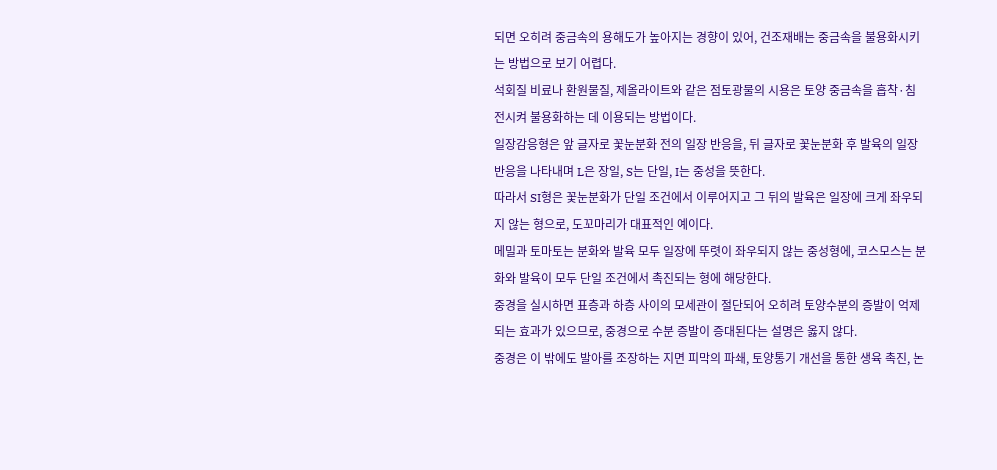되면 오히려 중금속의 용해도가 높아지는 경향이 있어, 건조재배는 중금속을 불용화시키는 방법으로 보기 어렵다.
석회질 비료나 환원물질, 제올라이트와 같은 점토광물의 시용은 토양 중금속을 흡착·침전시켜 불용화하는 데 이용되는 방법이다.
일장감응형은 앞 글자로 꽃눈분화 전의 일장 반응을, 뒤 글자로 꽃눈분화 후 발육의 일장 반응을 나타내며 L은 장일, S는 단일, I는 중성을 뜻한다.
따라서 SI형은 꽃눈분화가 단일 조건에서 이루어지고 그 뒤의 발육은 일장에 크게 좌우되지 않는 형으로, 도꼬마리가 대표적인 예이다.
메밀과 토마토는 분화와 발육 모두 일장에 뚜렷이 좌우되지 않는 중성형에, 코스모스는 분화와 발육이 모두 단일 조건에서 촉진되는 형에 해당한다.
중경을 실시하면 표층과 하층 사이의 모세관이 절단되어 오히려 토양수분의 증발이 억제되는 효과가 있으므로, 중경으로 수분 증발이 증대된다는 설명은 옳지 않다.
중경은 이 밖에도 발아를 조장하는 지면 피막의 파쇄, 토양통기 개선을 통한 생육 촉진, 논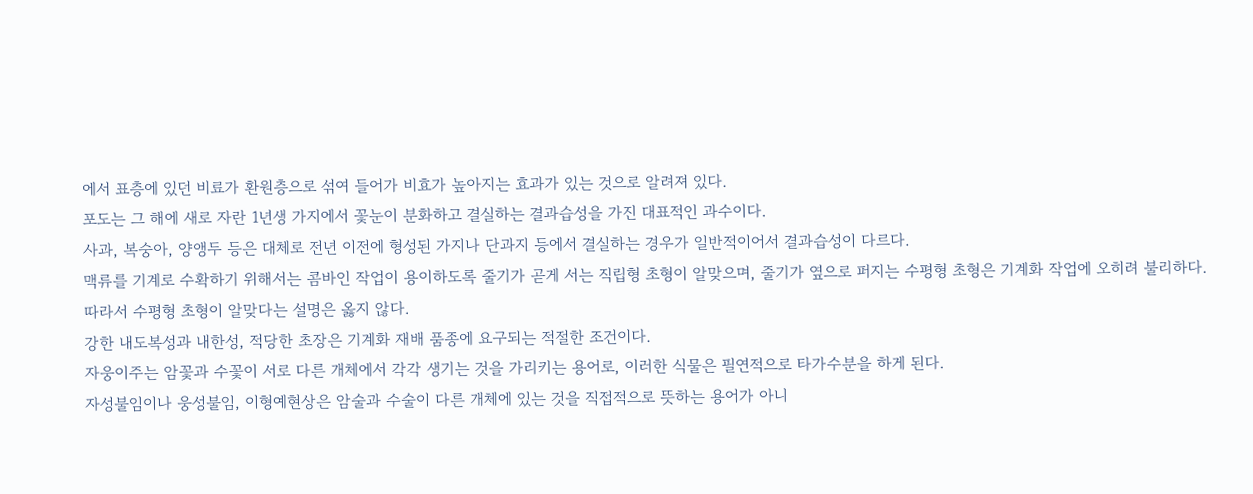에서 표층에 있던 비료가 환원층으로 섞여 들어가 비효가 높아지는 효과가 있는 것으로 알려져 있다.
포도는 그 해에 새로 자란 1년생 가지에서 꽃눈이 분화하고 결실하는 결과습성을 가진 대표적인 과수이다.
사과, 복숭아, 양앵두 등은 대체로 전년 이전에 형성된 가지나 단과지 등에서 결실하는 경우가 일반적이어서 결과습성이 다르다.
맥류를 기계로 수확하기 위해서는 콤바인 작업이 용이하도록 줄기가 곧게 서는 직립형 초형이 알맞으며, 줄기가 옆으로 퍼지는 수평형 초형은 기계화 작업에 오히려 불리하다.
따라서 수평형 초형이 알맞다는 설명은 옳지 않다.
강한 내도복성과 내한성, 적당한 초장은 기계화 재배 품종에 요구되는 적절한 조건이다.
자웅이주는 암꽃과 수꽃이 서로 다른 개체에서 각각 생기는 것을 가리키는 용어로, 이러한 식물은 필연적으로 타가수분을 하게 된다.
자성불임이나 웅성불임, 이형예현상은 암술과 수술이 다른 개체에 있는 것을 직접적으로 뜻하는 용어가 아니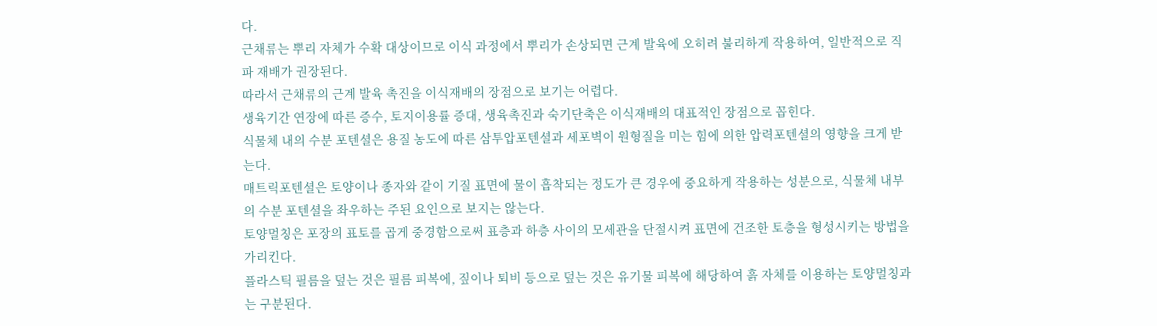다.
근채류는 뿌리 자체가 수확 대상이므로 이식 과정에서 뿌리가 손상되면 근계 발육에 오히려 불리하게 작용하여, 일반적으로 직파 재배가 권장된다.
따라서 근채류의 근계 발육 촉진을 이식재배의 장점으로 보기는 어렵다.
생육기간 연장에 따른 증수, 토지이용률 증대, 생육촉진과 숙기단축은 이식재배의 대표적인 장점으로 꼽힌다.
식물체 내의 수분 포텐셜은 용질 농도에 따른 삼투압포텐셜과 세포벽이 원형질을 미는 힘에 의한 압력포텐셜의 영향을 크게 받는다.
매트릭포텐셜은 토양이나 종자와 같이 기질 표면에 물이 흡착되는 정도가 큰 경우에 중요하게 작용하는 성분으로, 식물체 내부의 수분 포텐셜을 좌우하는 주된 요인으로 보지는 않는다.
토양멀칭은 포장의 표토를 곱게 중경함으로써 표층과 하층 사이의 모세관을 단절시켜 표면에 건조한 토층을 형성시키는 방법을 가리킨다.
플라스틱 필름을 덮는 것은 필름 피복에, 짚이나 퇴비 등으로 덮는 것은 유기물 피복에 해당하여 흙 자체를 이용하는 토양멀칭과는 구분된다.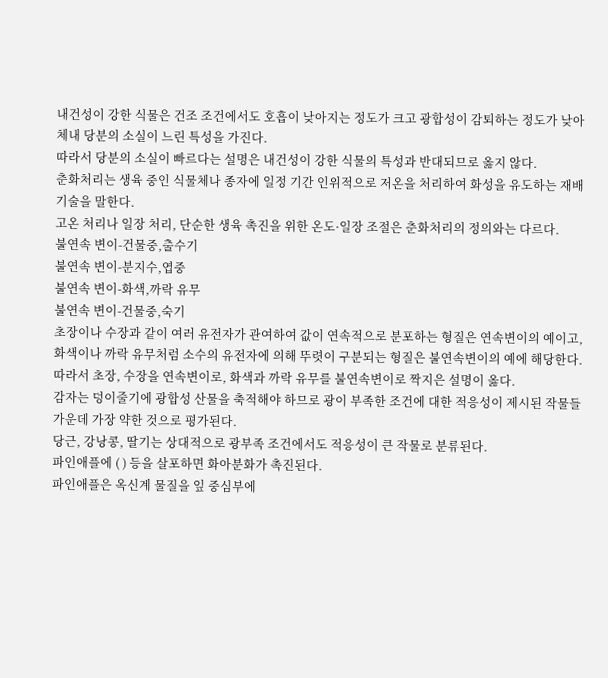내건성이 강한 식물은 건조 조건에서도 호흡이 낮아지는 정도가 크고 광합성이 감퇴하는 정도가 낮아 체내 당분의 소실이 느린 특성을 가진다.
따라서 당분의 소실이 빠르다는 설명은 내건성이 강한 식물의 특성과 반대되므로 옳지 않다.
춘화처리는 생육 중인 식물체나 종자에 일정 기간 인위적으로 저온을 처리하여 화성을 유도하는 재배 기술을 말한다.
고온 처리나 일장 처리, 단순한 생육 촉진을 위한 온도·일장 조절은 춘화처리의 정의와는 다르다.
불연속 변이-건물중,출수기
불연속 변이-분지수,엽중
불연속 변이-화색,까락 유무
불연속 변이-건물중,숙기
초장이나 수장과 같이 여러 유전자가 관여하여 값이 연속적으로 분포하는 형질은 연속변이의 예이고, 화색이나 까락 유무처럼 소수의 유전자에 의해 뚜렷이 구분되는 형질은 불연속변이의 예에 해당한다.
따라서 초장, 수장을 연속변이로, 화색과 까락 유무를 불연속변이로 짝지은 설명이 옳다.
감자는 덩이줄기에 광합성 산물을 축적해야 하므로 광이 부족한 조건에 대한 적응성이 제시된 작물들 가운데 가장 약한 것으로 평가된다.
당근, 강낭콩, 딸기는 상대적으로 광부족 조건에서도 적응성이 큰 작물로 분류된다.
파인애플에 ( ) 등을 살포하면 화아분화가 촉진된다.
파인애플은 옥신계 물질을 잎 중심부에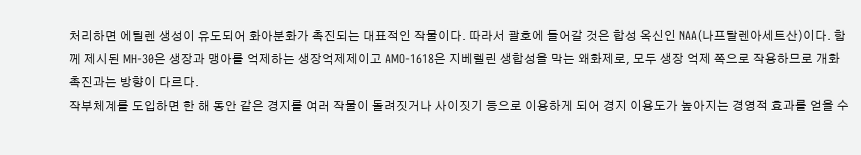처리하면 에틸렌 생성이 유도되어 화아분화가 촉진되는 대표적인 작물이다. 따라서 괄호에 들어갈 것은 합성 옥신인 NAA(나프탈렌아세트산)이다. 함께 제시된 MH-30은 생장과 맹아를 억제하는 생장억제제이고 AMO-1618은 지베렐린 생합성을 막는 왜화제로, 모두 생장 억제 쪽으로 작용하므로 개화 촉진과는 방향이 다르다.
작부체계를 도입하면 한 해 동안 같은 경지를 여러 작물이 돌려짓거나 사이짓기 등으로 이용하게 되어 경지 이용도가 높아지는 경영적 효과를 얻을 수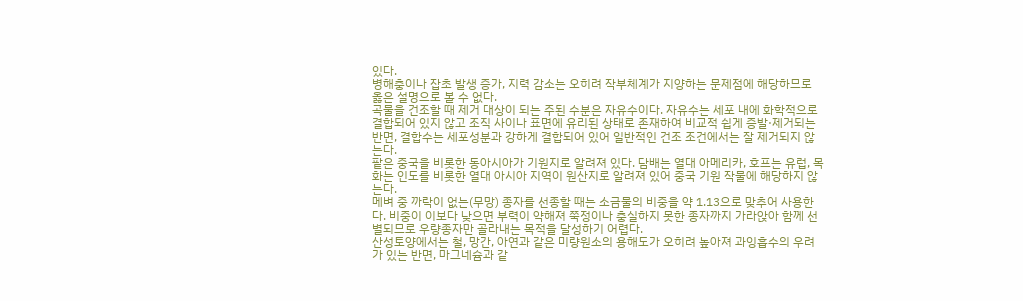있다.
병해충이나 잡초 발생 증가, 지력 감소는 오히려 작부체계가 지양하는 문제점에 해당하므로 옳은 설명으로 볼 수 없다.
곡물을 건조할 때 제거 대상이 되는 주된 수분은 자유수이다. 자유수는 세포 내에 화학적으로 결합되어 있지 않고 조직 사이나 표면에 유리된 상태로 존재하여 비교적 쉽게 증발·제거되는 반면, 결합수는 세포성분과 강하게 결합되어 있어 일반적인 건조 조건에서는 잘 제거되지 않는다.
팥은 중국을 비롯한 동아시아가 기원지로 알려져 있다. 담배는 열대 아메리카, 호프는 유럽, 목화는 인도를 비롯한 열대 아시아 지역이 원산지로 알려져 있어 중국 기원 작물에 해당하지 않는다.
메벼 중 까락이 없는(무망) 종자를 선종할 때는 소금물의 비중을 약 1.13으로 맞추어 사용한다. 비중이 이보다 낮으면 부력이 약해져 쭉정이나 충실하지 못한 종자까지 가라앉아 함께 선별되므로 우량종자만 골라내는 목적을 달성하기 어렵다.
산성토양에서는 철, 망간, 아연과 같은 미량원소의 용해도가 오히려 높아져 과잉흡수의 우려가 있는 반면, 마그네슘과 같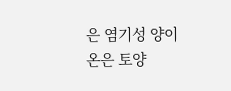은 염기성 양이온은 토양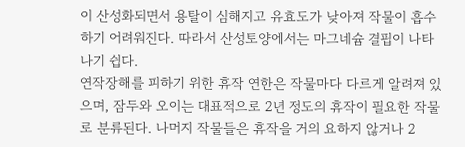이 산성화되면서 용탈이 심해지고 유효도가 낮아져 작물이 흡수하기 어려워진다. 따라서 산성토양에서는 마그네슘 결핍이 나타나기 쉽다.
연작장해를 피하기 위한 휴작 연한은 작물마다 다르게 알려져 있으며, 잠두와 오이는 대표적으로 2년 정도의 휴작이 필요한 작물로 분류된다. 나머지 작물들은 휴작을 거의 요하지 않거나 2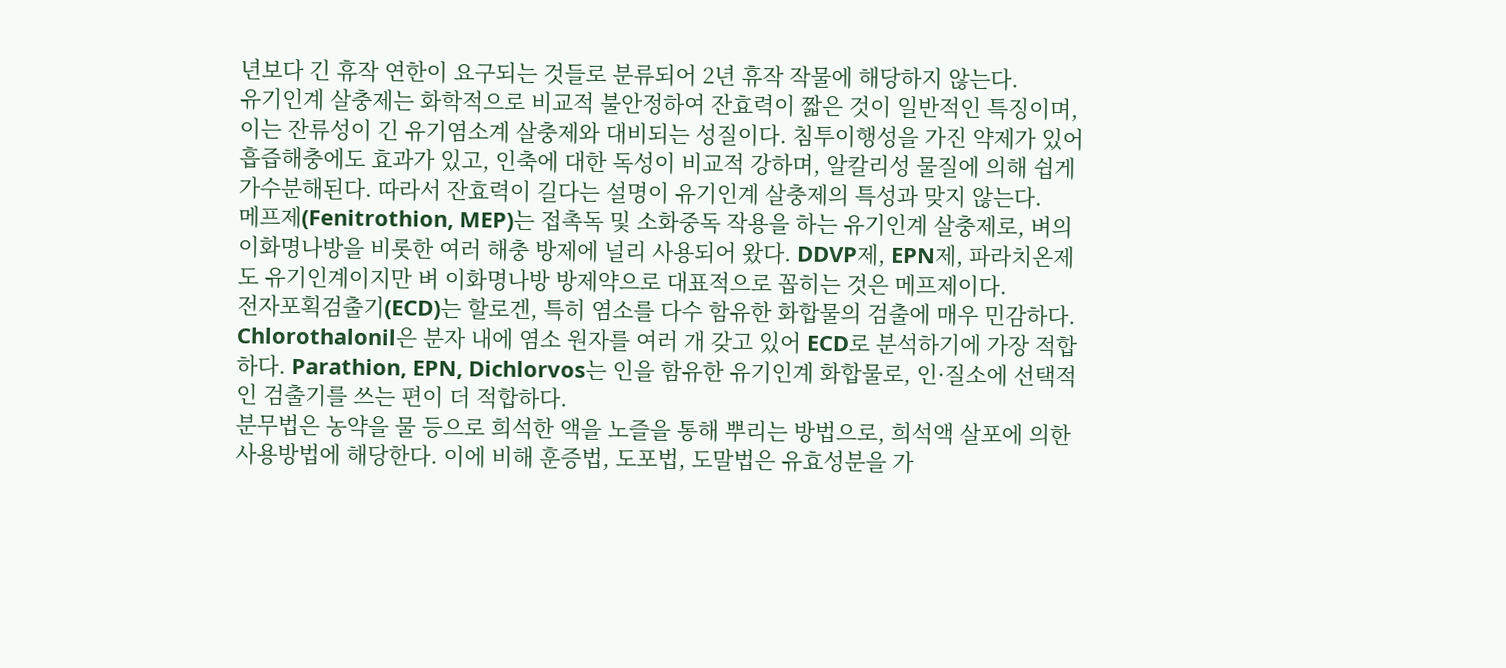년보다 긴 휴작 연한이 요구되는 것들로 분류되어 2년 휴작 작물에 해당하지 않는다.
유기인계 살충제는 화학적으로 비교적 불안정하여 잔효력이 짧은 것이 일반적인 특징이며, 이는 잔류성이 긴 유기염소계 살충제와 대비되는 성질이다. 침투이행성을 가진 약제가 있어 흡즙해충에도 효과가 있고, 인축에 대한 독성이 비교적 강하며, 알칼리성 물질에 의해 쉽게 가수분해된다. 따라서 잔효력이 길다는 설명이 유기인계 살충제의 특성과 맞지 않는다.
메프제(Fenitrothion, MEP)는 접촉독 및 소화중독 작용을 하는 유기인계 살충제로, 벼의 이화명나방을 비롯한 여러 해충 방제에 널리 사용되어 왔다. DDVP제, EPN제, 파라치온제도 유기인계이지만 벼 이화명나방 방제약으로 대표적으로 꼽히는 것은 메프제이다.
전자포획검출기(ECD)는 할로겐, 특히 염소를 다수 함유한 화합물의 검출에 매우 민감하다. Chlorothalonil은 분자 내에 염소 원자를 여러 개 갖고 있어 ECD로 분석하기에 가장 적합하다. Parathion, EPN, Dichlorvos는 인을 함유한 유기인계 화합물로, 인·질소에 선택적인 검출기를 쓰는 편이 더 적합하다.
분무법은 농약을 물 등으로 희석한 액을 노즐을 통해 뿌리는 방법으로, 희석액 살포에 의한 사용방법에 해당한다. 이에 비해 훈증법, 도포법, 도말법은 유효성분을 가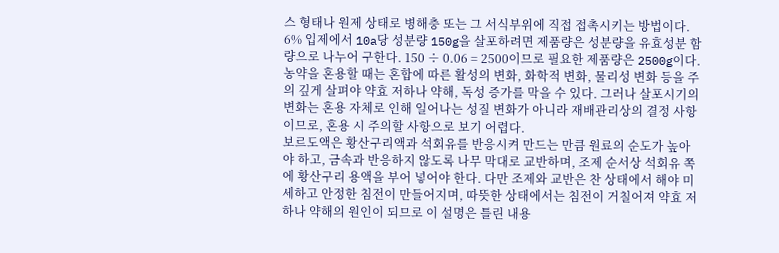스 형태나 원제 상태로 병해충 또는 그 서식부위에 직접 접촉시키는 방법이다.
6% 입제에서 10a당 성분량 150g을 살포하려면 제품량은 성분량을 유효성분 함량으로 나누어 구한다. 150 ÷ 0.06 = 2500이므로 필요한 제품량은 2500g이다.
농약을 혼용할 때는 혼합에 따른 활성의 변화, 화학적 변화, 물리성 변화 등을 주의 깊게 살펴야 약효 저하나 약해, 독성 증가를 막을 수 있다. 그러나 살포시기의 변화는 혼용 자체로 인해 일어나는 성질 변화가 아니라 재배관리상의 결정 사항이므로, 혼용 시 주의할 사항으로 보기 어렵다.
보르도액은 황산구리액과 석회유를 반응시켜 만드는 만큼 원료의 순도가 높아야 하고, 금속과 반응하지 않도록 나무 막대로 교반하며, 조제 순서상 석회유 쪽에 황산구리 용액을 부어 넣어야 한다. 다만 조제와 교반은 찬 상태에서 해야 미세하고 안정한 침전이 만들어지며, 따뜻한 상태에서는 침전이 거칠어져 약효 저하나 약해의 원인이 되므로 이 설명은 틀린 내용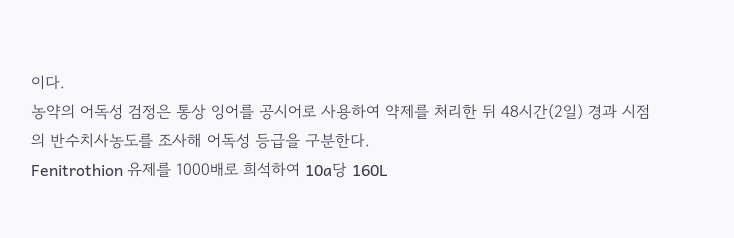이다.
농약의 어독성 검정은 통상 잉어를 공시어로 사용하여 약제를 처리한 뒤 48시간(2일) 경과 시점의 반수치사농도를 조사해 어독성 등급을 구분한다.
Fenitrothion 유제를 1000배로 희석하여 10a당 160L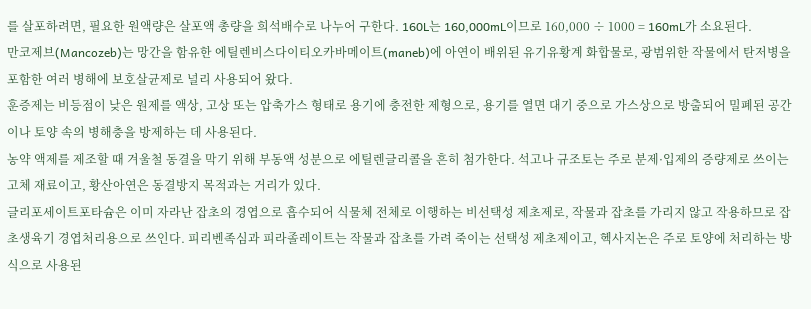를 살포하려면, 필요한 원액량은 살포액 총량을 희석배수로 나누어 구한다. 160L는 160,000mL이므로 160,000 ÷ 1000 = 160mL가 소요된다.
만코제브(Mancozeb)는 망간을 함유한 에틸렌비스다이티오카바메이트(maneb)에 아연이 배위된 유기유황계 화합물로, 광범위한 작물에서 탄저병을 포함한 여러 병해에 보호살균제로 널리 사용되어 왔다.
훈증제는 비등점이 낮은 원제를 액상, 고상 또는 압축가스 형태로 용기에 충전한 제형으로, 용기를 열면 대기 중으로 가스상으로 방출되어 밀폐된 공간이나 토양 속의 병해충을 방제하는 데 사용된다.
농약 액제를 제조할 때 겨울철 동결을 막기 위해 부동액 성분으로 에틸렌글리콜을 흔히 첨가한다. 석고나 규조토는 주로 분제·입제의 증량제로 쓰이는 고체 재료이고, 황산아연은 동결방지 목적과는 거리가 있다.
글리포세이트포타슘은 이미 자라난 잡초의 경엽으로 흡수되어 식물체 전체로 이행하는 비선택성 제초제로, 작물과 잡초를 가리지 않고 작용하므로 잡초생육기 경엽처리용으로 쓰인다. 피리벤족심과 피라졸레이트는 작물과 잡초를 가려 죽이는 선택성 제초제이고, 헥사지논은 주로 토양에 처리하는 방식으로 사용된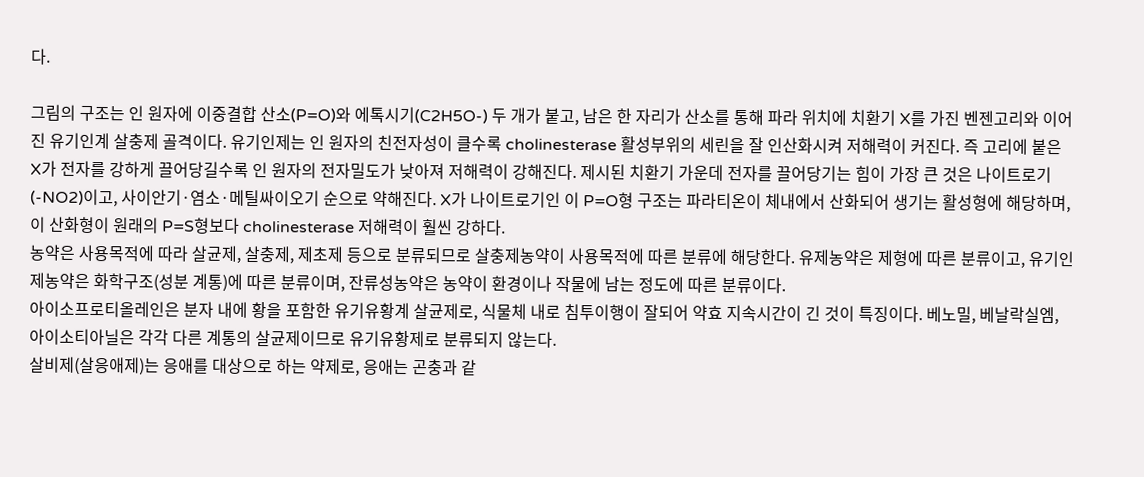다.

그림의 구조는 인 원자에 이중결합 산소(P=O)와 에톡시기(C2H5O-) 두 개가 붙고, 남은 한 자리가 산소를 통해 파라 위치에 치환기 X를 가진 벤젠고리와 이어진 유기인계 살충제 골격이다. 유기인제는 인 원자의 친전자성이 클수록 cholinesterase 활성부위의 세린을 잘 인산화시켜 저해력이 커진다. 즉 고리에 붙은 X가 전자를 강하게 끌어당길수록 인 원자의 전자밀도가 낮아져 저해력이 강해진다. 제시된 치환기 가운데 전자를 끌어당기는 힘이 가장 큰 것은 나이트로기(-NO2)이고, 사이안기·염소·메틸싸이오기 순으로 약해진다. X가 나이트로기인 이 P=O형 구조는 파라티온이 체내에서 산화되어 생기는 활성형에 해당하며, 이 산화형이 원래의 P=S형보다 cholinesterase 저해력이 훨씬 강하다.
농약은 사용목적에 따라 살균제, 살충제, 제초제 등으로 분류되므로 살충제농약이 사용목적에 따른 분류에 해당한다. 유제농약은 제형에 따른 분류이고, 유기인제농약은 화학구조(성분 계통)에 따른 분류이며, 잔류성농약은 농약이 환경이나 작물에 남는 정도에 따른 분류이다.
아이소프로티올레인은 분자 내에 황을 포함한 유기유황계 살균제로, 식물체 내로 침투이행이 잘되어 약효 지속시간이 긴 것이 특징이다. 베노밀, 베날락실엠, 아이소티아닐은 각각 다른 계통의 살균제이므로 유기유황제로 분류되지 않는다.
살비제(살응애제)는 응애를 대상으로 하는 약제로, 응애는 곤충과 같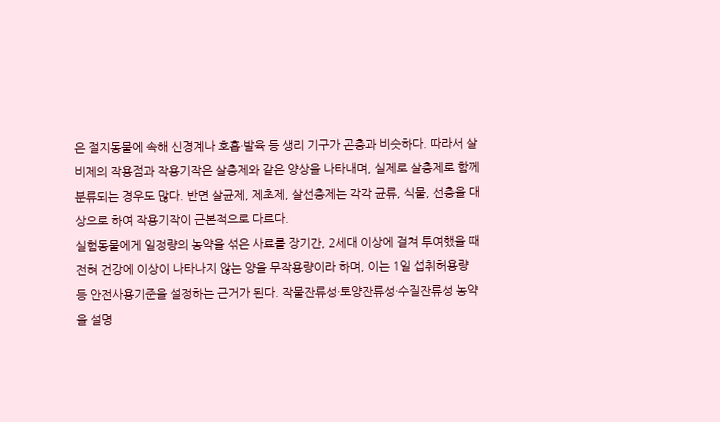은 절지동물에 속해 신경계나 호흡·발육 등 생리 기구가 곤충과 비슷하다. 따라서 살비제의 작용점과 작용기작은 살충제와 같은 양상을 나타내며, 실제로 살충제로 함께 분류되는 경우도 많다. 반면 살균제, 제초제, 살선충제는 각각 균류, 식물, 선충을 대상으로 하여 작용기작이 근본적으로 다르다.
실험동물에게 일정량의 농약을 섞은 사료를 장기간, 2세대 이상에 걸쳐 투여했을 때 전혀 건강에 이상이 나타나지 않는 양을 무작용량이라 하며, 이는 1일 섭취허용량 등 안전사용기준을 설정하는 근거가 된다. 작물잔류성·토양잔류성·수질잔류성 농약을 설명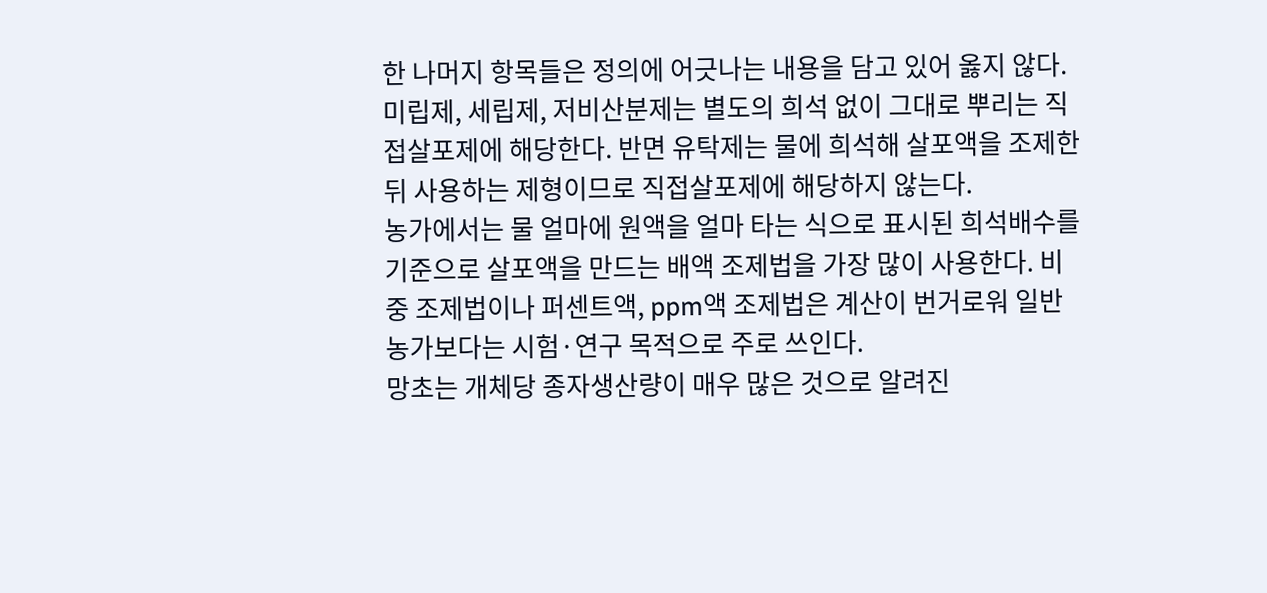한 나머지 항목들은 정의에 어긋나는 내용을 담고 있어 옳지 않다.
미립제, 세립제, 저비산분제는 별도의 희석 없이 그대로 뿌리는 직접살포제에 해당한다. 반면 유탁제는 물에 희석해 살포액을 조제한 뒤 사용하는 제형이므로 직접살포제에 해당하지 않는다.
농가에서는 물 얼마에 원액을 얼마 타는 식으로 표시된 희석배수를 기준으로 살포액을 만드는 배액 조제법을 가장 많이 사용한다. 비중 조제법이나 퍼센트액, ppm액 조제법은 계산이 번거로워 일반 농가보다는 시험·연구 목적으로 주로 쓰인다.
망초는 개체당 종자생산량이 매우 많은 것으로 알려진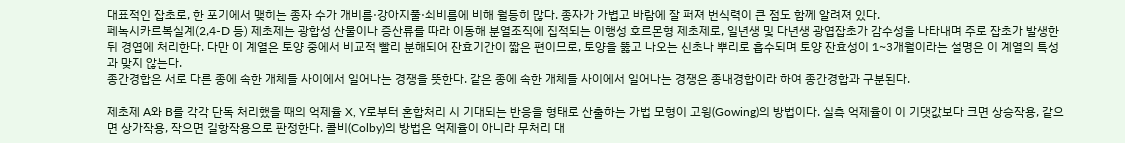대표적인 잡초로, 한 포기에서 맺히는 종자 수가 개비름·강아지풀·쇠비름에 비해 월등히 많다. 종자가 가볍고 바람에 잘 퍼져 번식력이 큰 점도 함께 알려져 있다.
페녹시카르복실계(2,4-D 등) 제초제는 광합성 산물이나 증산류를 따라 이동해 분열조직에 집적되는 이행성 호르몬형 제초제로, 일년생 및 다년생 광엽잡초가 감수성을 나타내며 주로 잡초가 발생한 뒤 경엽에 처리한다. 다만 이 계열은 토양 중에서 비교적 빨리 분해되어 잔효기간이 짧은 편이므로, 토양을 뚫고 나오는 신초나 뿌리로 흡수되며 토양 잔효성이 1~3개월이라는 설명은 이 계열의 특성과 맞지 않는다.
종간경합은 서로 다른 종에 속한 개체들 사이에서 일어나는 경쟁을 뜻한다. 같은 종에 속한 개체들 사이에서 일어나는 경쟁은 종내경합이라 하여 종간경합과 구분된다.

제초제 A와 B를 각각 단독 처리했을 때의 억제율 X, Y로부터 혼합처리 시 기대되는 반응을 형태로 산출하는 가법 모형이 고윙(Gowing)의 방법이다. 실측 억제율이 이 기댓값보다 크면 상승작용, 같으면 상가작용, 작으면 길항작용으로 판정한다. 콜비(Colby)의 방법은 억제율이 아니라 무처리 대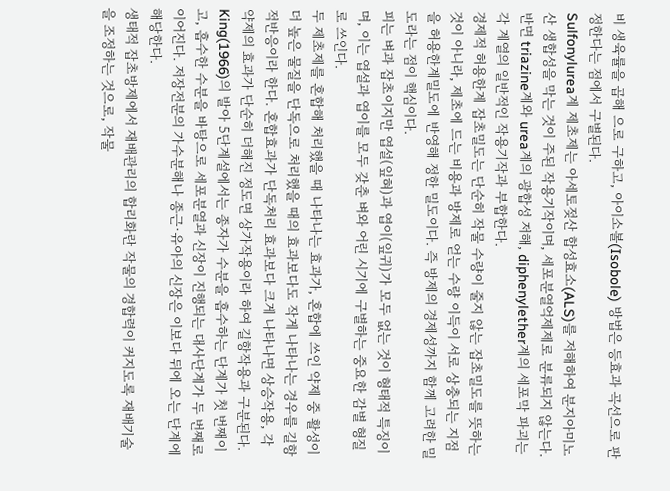비 생육률을 곱해 으로 구하고, 아이소볼(Isobole) 방법은 등효과 곡선으로 판정한다는 점에서 구별된다.
Sulfonylurea계 제초제는 아세토젖산 합성효소(ALS)를 저해하여 분지아미노산 생합성을 막는 것이 주된 작용기작이며, 세포분열억제제로 분류되지 않는다. 반면 triazine계와 urea계의 광합성 저해, diphenylether계의 세포막 파괴는 각 계열의 일반적인 작용기작과 부합한다.
경제적 허용한계 잡초밀도는 단순히 작물 수량이 줄지 않는 잡초밀도를 뜻하는 것이 아니라, 제초에 드는 비용과 방제로 얻는 수량 이득이 서로 상충되는 지점을 허용한계밀도에 반영해 정한 밀도이다. 즉 방제의 경제성까지 함께 고려한 밀도라는 점이 핵심이다.
피는 벼과 잡초이지만 엽설(잎혀)과 엽이(잎귀)가 모두 없는 것이 형태적 특징이며, 이는 엽설과 엽이를 모두 갖춘 벼와 어린 시기에 구별하는 중요한 감별 형질로 쓰인다.
두 제초제를 혼합해 처리했을 때 나타나는 효과가, 혼합에 쓰인 약제 중 활성이 더 높은 물질을 단독으로 처리했을 때의 효과보다도 작게 나타나는 경우를 길항적반응이라 한다. 혼합효과가 단독처리 효과보다 크게 나타나면 상승작용, 각 약제의 효과가 단순히 더해진 정도면 상가작용이라 하여 길항작용과 구분된다.
King(1966)의 발아 5단계설에서는 종자가 수분을 흡수하는 단계가 첫 번째이고, 흡수한 수분을 바탕으로 세포분열과 신장이 진행되는 대사단계가 두 번째로 이어진다. 저장전분의 가수분해나 종근·유아의 신장은 이보다 뒤에 오는 단계에 해당한다.
생태적 잡초방제에서 재배관리의 합리화란 작물의 경합력이 커지도록 재배기술을 조정하는 것으로, 작물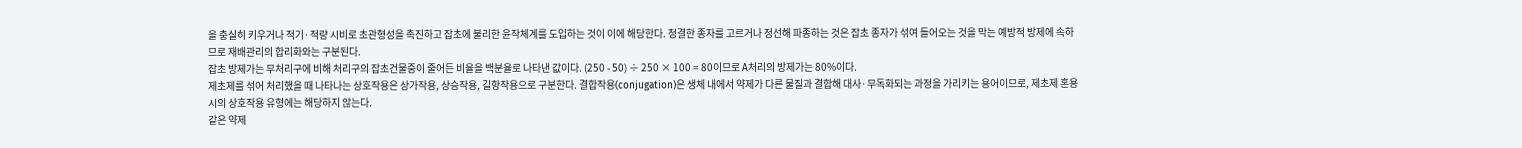을 충실히 키우거나 적기·적량 시비로 초관형성을 촉진하고 잡초에 불리한 윤작체계를 도입하는 것이 이에 해당한다. 청결한 종자를 고르거나 정선해 파종하는 것은 잡초 종자가 섞여 들어오는 것을 막는 예방적 방제에 속하므로 재배관리의 합리화와는 구분된다.
잡초 방제가는 무처리구에 비해 처리구의 잡초건물중이 줄어든 비율을 백분율로 나타낸 값이다. (250 - 50) ÷ 250 × 100 = 80이므로 A처리의 방제가는 80%이다.
제초제를 섞어 처리했을 때 나타나는 상호작용은 상가작용, 상승작용, 길항작용으로 구분한다. 결합작용(conjugation)은 생체 내에서 약제가 다른 물질과 결합해 대사·무독화되는 과정을 가리키는 용어이므로, 제초제 혼용 시의 상호작용 유형에는 해당하지 않는다.
같은 약제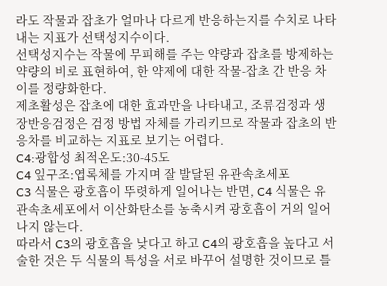라도 작물과 잡초가 얼마나 다르게 반응하는지를 수치로 나타내는 지표가 선택성지수이다.
선택성지수는 작물에 무피해를 주는 약량과 잡초를 방제하는 약량의 비로 표현하여, 한 약제에 대한 작물-잡초 간 반응 차이를 정량화한다.
제초활성은 잡초에 대한 효과만을 나타내고, 조류검정과 생장반응검정은 검정 방법 자체를 가리키므로 작물과 잡초의 반응차를 비교하는 지표로 보기는 어렵다.
C4:광합성 최적온도:30-45도
C4 잎구조:엽록체를 가지며 잘 발달된 유관속초세포
C3 식물은 광호흡이 뚜렷하게 일어나는 반면, C4 식물은 유관속초세포에서 이산화탄소를 농축시켜 광호흡이 거의 일어나지 않는다.
따라서 C3의 광호흡을 낮다고 하고 C4의 광호흡을 높다고 서술한 것은 두 식물의 특성을 서로 바꾸어 설명한 것이므로 틀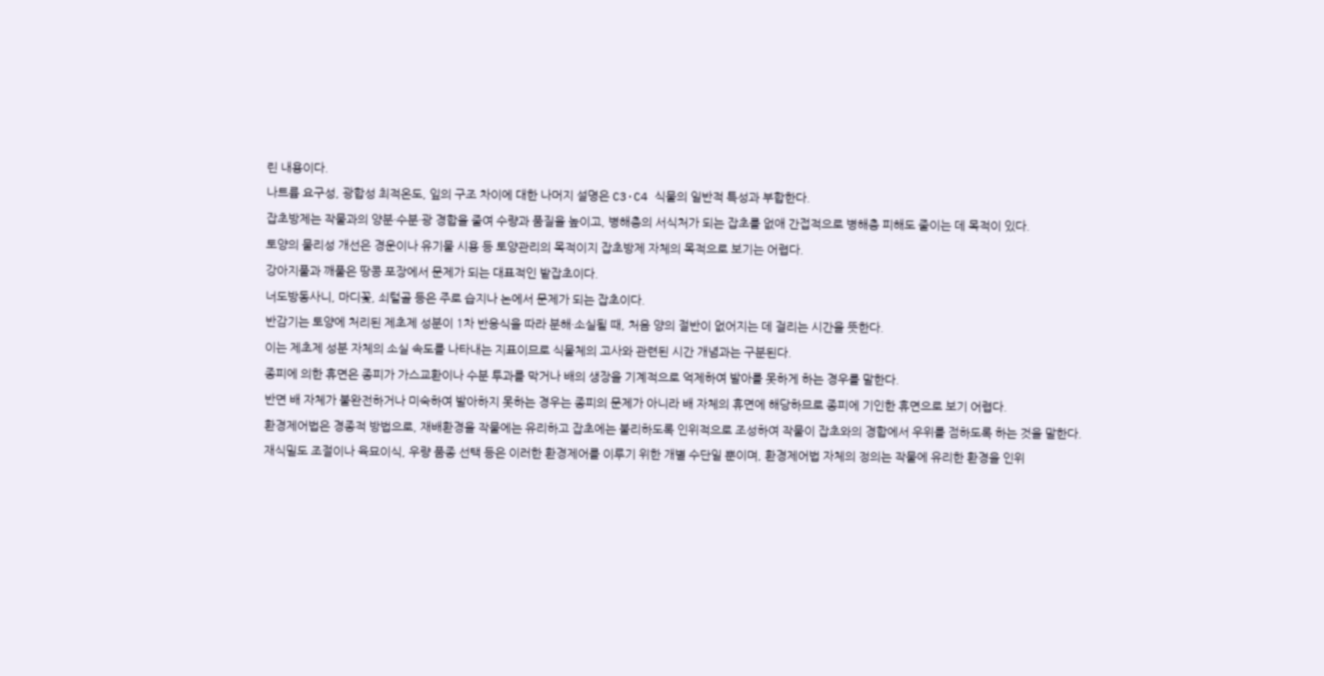린 내용이다.
나트륨 요구성, 광합성 최적온도, 잎의 구조 차이에 대한 나머지 설명은 C3·C4 식물의 일반적 특성과 부합한다.
잡초방제는 작물과의 양분·수분·광 경합을 줄여 수량과 품질을 높이고, 병해충의 서식처가 되는 잡초를 없애 간접적으로 병해충 피해도 줄이는 데 목적이 있다.
토양의 물리성 개선은 경운이나 유기물 시용 등 토양관리의 목적이지 잡초방제 자체의 목적으로 보기는 어렵다.
강아지풀과 깨풀은 땅콩 포장에서 문제가 되는 대표적인 밭잡초이다.
너도방동사니, 마디꽃, 쇠털골 등은 주로 습지나 논에서 문제가 되는 잡초이다.
반감기는 토양에 처리된 제초제 성분이 1차 반응식을 따라 분해·소실될 때, 처음 양의 절반이 없어지는 데 걸리는 시간을 뜻한다.
이는 제초제 성분 자체의 소실 속도를 나타내는 지표이므로 식물체의 고사와 관련된 시간 개념과는 구분된다.
종피에 의한 휴면은 종피가 가스교환이나 수분 투과를 막거나 배의 생장을 기계적으로 억제하여 발아를 못하게 하는 경우를 말한다.
반면 배 자체가 불완전하거나 미숙하여 발아하지 못하는 경우는 종피의 문제가 아니라 배 자체의 휴면에 해당하므로 종피에 기인한 휴면으로 보기 어렵다.
환경제어법은 경종적 방법으로, 재배환경을 작물에는 유리하고 잡초에는 불리하도록 인위적으로 조성하여 작물이 잡초와의 경합에서 우위를 점하도록 하는 것을 말한다.
재식밀도 조절이나 육묘이식, 우량 품종 선택 등은 이러한 환경제어를 이루기 위한 개별 수단일 뿐이며, 환경제어법 자체의 정의는 작물에 유리한 환경을 인위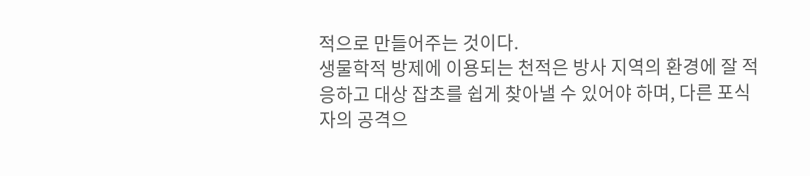적으로 만들어주는 것이다.
생물학적 방제에 이용되는 천적은 방사 지역의 환경에 잘 적응하고 대상 잡초를 쉽게 찾아낼 수 있어야 하며, 다른 포식자의 공격으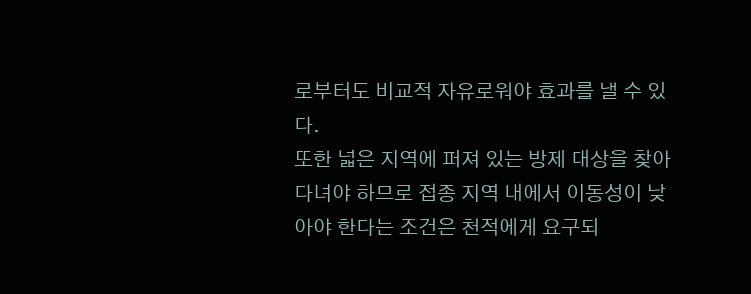로부터도 비교적 자유로워야 효과를 낼 수 있다.
또한 넓은 지역에 퍼져 있는 방제 대상을 찾아다녀야 하므로 접종 지역 내에서 이동성이 낮아야 한다는 조건은 천적에게 요구되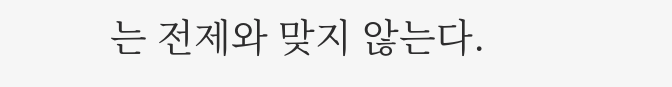는 전제와 맞지 않는다.